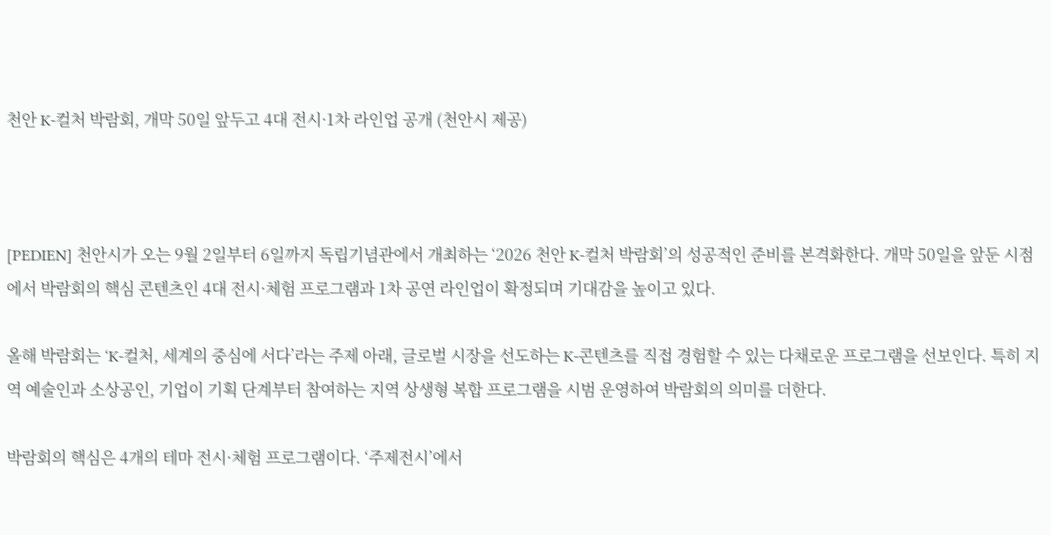천안 K-컬처 박람회, 개막 50일 앞두고 4대 전시·1차 라인업 공개 (천안시 제공)



[PEDIEN] 천안시가 오는 9월 2일부터 6일까지 독립기념관에서 개최하는 ‘2026 천안 K-컬처 박람회’의 성공적인 준비를 본격화한다. 개막 50일을 앞둔 시점에서 박람회의 핵심 콘텐츠인 4대 전시·체험 프로그램과 1차 공연 라인업이 확정되며 기대감을 높이고 있다.

올해 박람회는 ‘K-컬처, 세계의 중심에 서다’라는 주제 아래, 글로벌 시장을 선도하는 K-콘텐츠를 직접 경험할 수 있는 다채로운 프로그램을 선보인다. 특히 지역 예술인과 소상공인, 기업이 기획 단계부터 참여하는 지역 상생형 복합 프로그램을 시범 운영하여 박람회의 의미를 더한다.

박람회의 핵심은 4개의 테마 전시·체험 프로그램이다. ‘주제전시’에서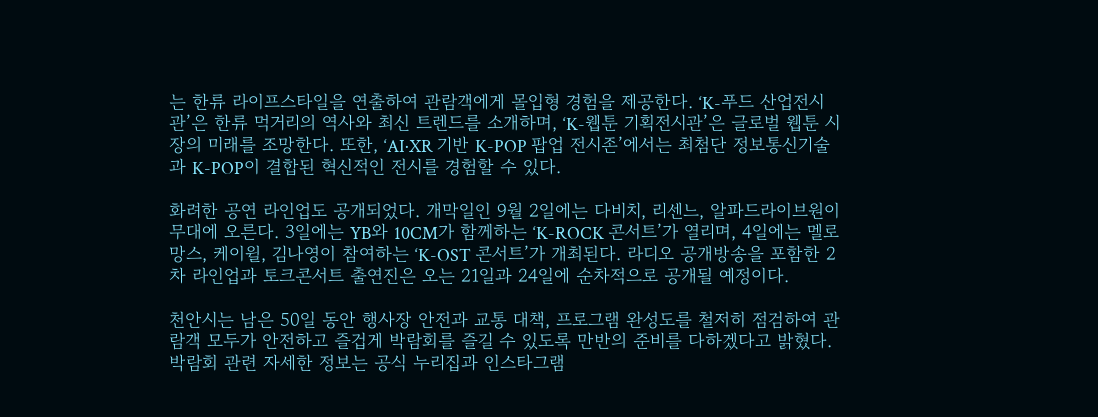는 한류 라이프스타일을 연출하여 관람객에게 몰입형 경험을 제공한다. ‘K-푸드 산업전시관’은 한류 먹거리의 역사와 최신 트렌드를 소개하며, ‘K-웹툰 기획전시관’은 글로벌 웹툰 시장의 미래를 조망한다. 또한, ‘AI·XR 기반 K-POP 팝업 전시존’에서는 최첨단 정보통신기술과 K-POP이 결합된 혁신적인 전시를 경험할 수 있다.

화려한 공연 라인업도 공개되었다. 개막일인 9월 2일에는 다비치, 리센느, 알파드라이브원이 무대에 오른다. 3일에는 YB와 10CM가 함께하는 ‘K-ROCK 콘서트’가 열리며, 4일에는 멜로망스, 케이윌, 김나영이 참여하는 ‘K-OST 콘서트’가 개최된다. 라디오 공개방송을 포함한 2차 라인업과 토크콘서트 출연진은 오는 21일과 24일에 순차적으로 공개될 예정이다.

천안시는 남은 50일 동안 행사장 안전과 교통 대책, 프로그램 완성도를 철저히 점검하여 관람객 모두가 안전하고 즐겁게 박람회를 즐길 수 있도록 만반의 준비를 다하겠다고 밝혔다. 박람회 관련 자세한 정보는 공식 누리집과 인스타그램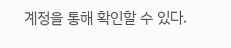계정을 통해 확인할 수 있다.